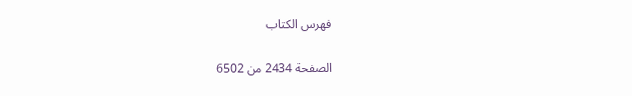فهرس الكتاب

الصفحة 2434 من 6502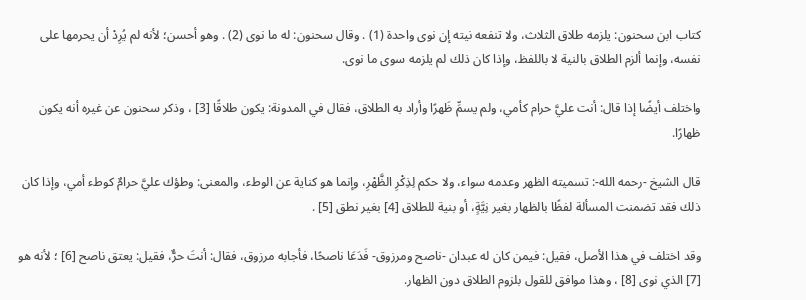كتاب ابن سحنون: يلزمه طلاق الثلاث، ولا تنفعه نيته إن نوى واحدة (1) . وقال سحنون: له ما نوى (2) . وهو أحسن؛ لأنه لم يُرِدْ أن يحرمها على نفسه، وإنما ألزم الطلاق بالنية لا باللفظ، وإذا كان ذلك لم يلزمه سوى ما نوى.

واختلف أيضًا إذا قال: أنت عليَّ حرام كأمي، ولم يسمِّ ظَهرًا وأراد به الطلاق، فقال في المدونة: يكون طلاقًا [3] ، وذكر سحنون عن غيره أنه يكون ظهارًا.

قال الشيخ -رحمه الله-: تسميته الظهر وعدمه سواء، ولا حكم لِذِكْرِ الظَّهْرِ، وإنما هو كناية عن الوطء، والمعنى: وطؤك عليَّ حرامٌ كوطء أمي، وإذا كان ذلك فقد تضمنت المسألة لفظًا بالظهار بغير نِيَّةٍ، أو بنية للطلاق [4] بغير نطق [5] .

وقد اختلف في هذا الأصل، فقيل: فيمن كان له عبدان -ناصح ومرزوق- فَدَعَا ناصحًا، فأجابه مرزوق، فقال: أنتَ حرٌّ، فقيل: يعتق ناصح [6] ؛ لأنه هو [7] الذي نوى [8] ، وهذا موافق للقول بلزوم الطلاق دون الظهار.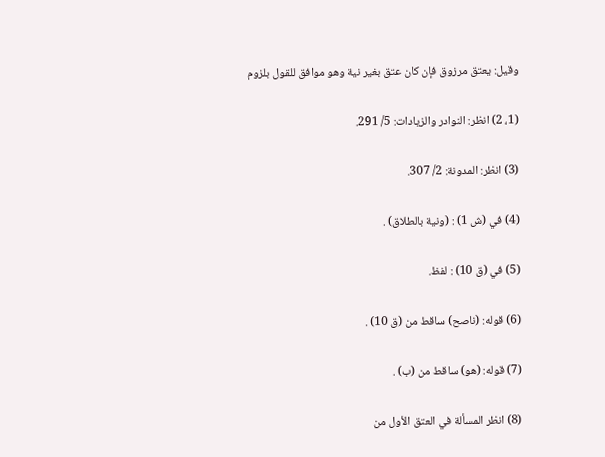وقيل: يعتق مرزوق فإن كان عتق بغير نية وهو موافق للقول بلزوم

(1، 2) انظر: النوادر والزيادات: 5/ 291.

(3) انظر: المدونة: 2/ 307.

(4) في (ش 1) : (ونية بالطلاق) .

(5) في (ق 10) : لفظ.

(6) قوله: (ناصح) ساقط من (ق 10) .

(7) قوله: (هو) ساقط من (ب) .

(8) انظر المسألة في العتق الأول من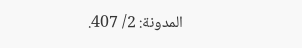المدونة: 2/ 407.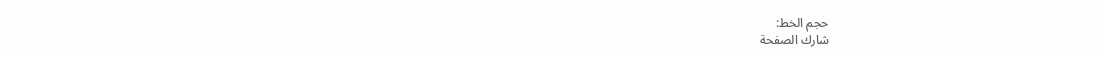حجم الخط:
شارك الصفحة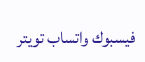فيسبوك واتساب تويتر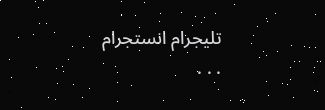تليجرام انستجرام
. . .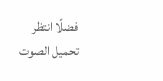فضلًا انتظر تحميل الصوت